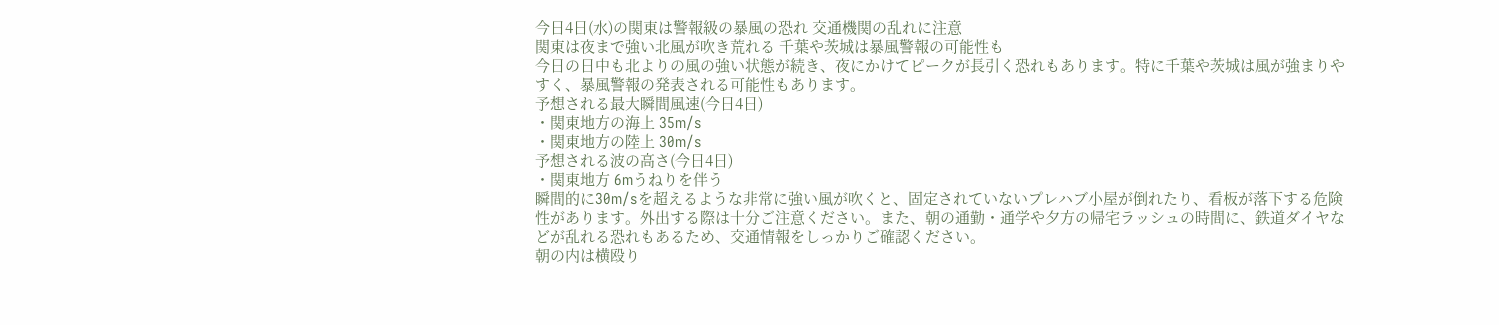今日4日(水)の関東は警報級の暴風の恐れ 交通機関の乱れに注意
関東は夜まで強い北風が吹き荒れる 千葉や茨城は暴風警報の可能性も
今日の日中も北よりの風の強い状態が続き、夜にかけてピークが長引く恐れもあります。特に千葉や茨城は風が強まりやすく、暴風警報の発表される可能性もあります。
予想される最大瞬間風速(今日4日)
・関東地方の海上 35m/s
・関東地方の陸上 30m/s
予想される波の高さ(今日4日)
・関東地方 6mうねりを伴う
瞬間的に30m/sを超えるような非常に強い風が吹くと、固定されていないプレハブ小屋が倒れたり、看板が落下する危険性があります。外出する際は十分ご注意ください。また、朝の通勤・通学や夕方の帰宅ラッシュの時間に、鉄道ダイヤなどが乱れる恐れもあるため、交通情報をしっかりご確認ください。
朝の内は横殴り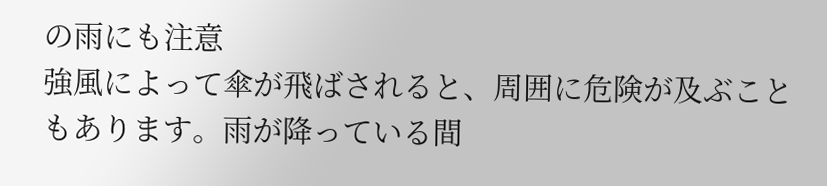の雨にも注意
強風によって傘が飛ばされると、周囲に危険が及ぶこともあります。雨が降っている間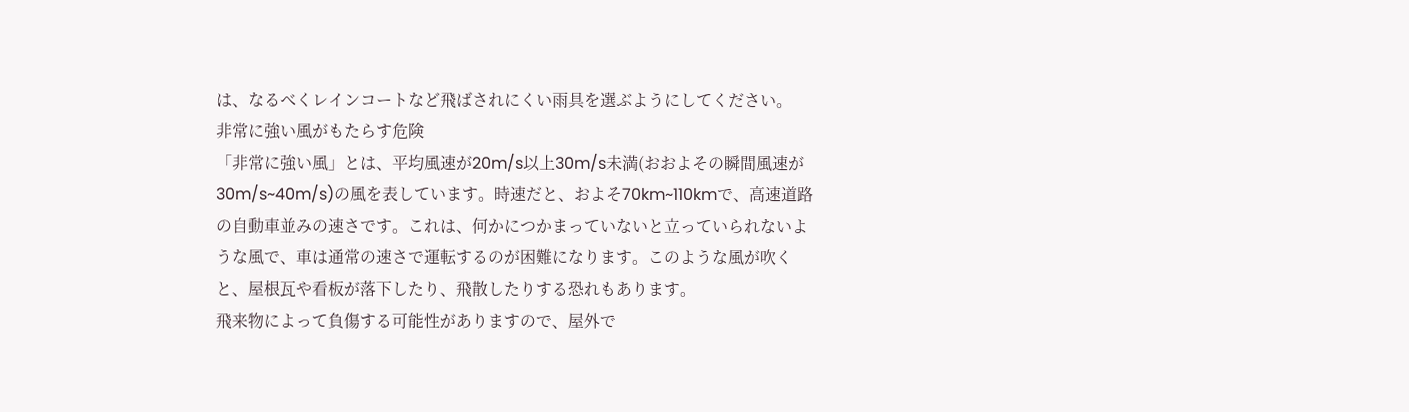は、なるべくレインコートなど飛ばされにくい雨具を選ぶようにしてください。
非常に強い風がもたらす危険
「非常に強い風」とは、平均風速が20m/s以上30m/s未満(おおよその瞬間風速が30m/s~40m/s)の風を表しています。時速だと、およそ70km~110kmで、高速道路の自動車並みの速さです。これは、何かにつかまっていないと立っていられないような風で、車は通常の速さで運転するのが困難になります。このような風が吹くと、屋根瓦や看板が落下したり、飛散したりする恐れもあります。
飛来物によって負傷する可能性がありますので、屋外で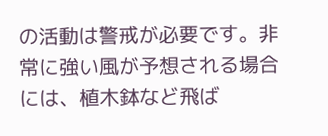の活動は警戒が必要です。非常に強い風が予想される場合には、植木鉢など飛ば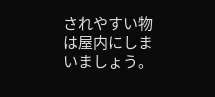されやすい物は屋内にしまいましょう。